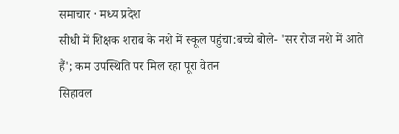समाचार · मध्य प्रदेश
सीधी में शिक्षक शराब के नशे में स्कूल पहुंचा:बच्चे बोले- 'सर रोज नशे में आते हैं'; कम उपस्थिति पर मिल रहा पूरा वेतन
सिहावल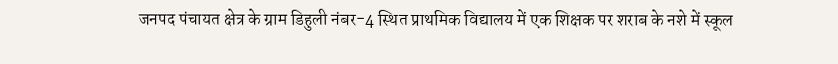जनपद पंचायत क्षेत्र के ग्राम डिहुली नंबर-4 स्थित प्राथमिक विद्यालय में एक शिक्षक पर शराब के नशे में स्कूल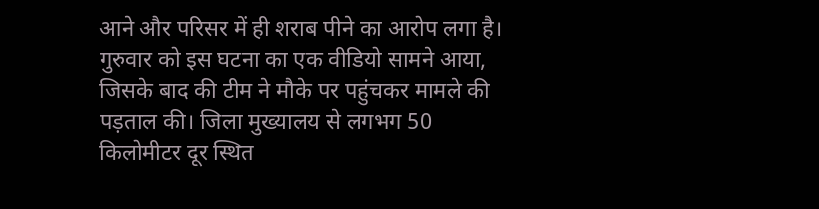आने और परिसर में ही शराब पीने का आरोप लगा है। गुरुवार को इस घटना का एक वीडियो सामने आया, जिसके बाद की टीम ने मौके पर पहुंचकर मामले की पड़ताल की। जिला मुख्यालय से लगभग 50 किलोमीटर दूर स्थित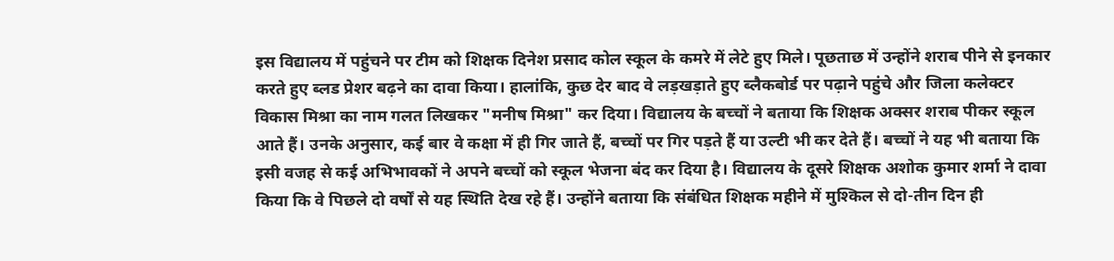इस विद्यालय में पहुंचने पर टीम को शिक्षक दिनेश प्रसाद कोल स्कूल के कमरे में लेटे हुए मिले। पूछताछ में उन्होंने शराब पीने से इनकार करते हुए ब्लड प्रेशर बढ़ने का दावा किया। हालांकि, कुछ देर बाद वे लड़खड़ाते हुए ब्लैकबोर्ड पर पढ़ाने पहुंचे और जिला कलेक्टर विकास मिश्रा का नाम गलत लिखकर "मनीष मिश्रा" कर दिया। विद्यालय के बच्चों ने बताया कि शिक्षक अक्सर शराब पीकर स्कूल आते हैं। उनके अनुसार, कई बार वे कक्षा में ही गिर जाते हैं, बच्चों पर गिर पड़ते हैं या उल्टी भी कर देते हैं। बच्चों ने यह भी बताया कि इसी वजह से कई अभिभावकों ने अपने बच्चों को स्कूल भेजना बंद कर दिया है। विद्यालय के दूसरे शिक्षक अशोक कुमार शर्मा ने दावा किया कि वे पिछले दो वर्षों से यह स्थिति देख रहे हैं। उन्होंने बताया कि संबंधित शिक्षक महीने में मुश्किल से दो-तीन दिन ही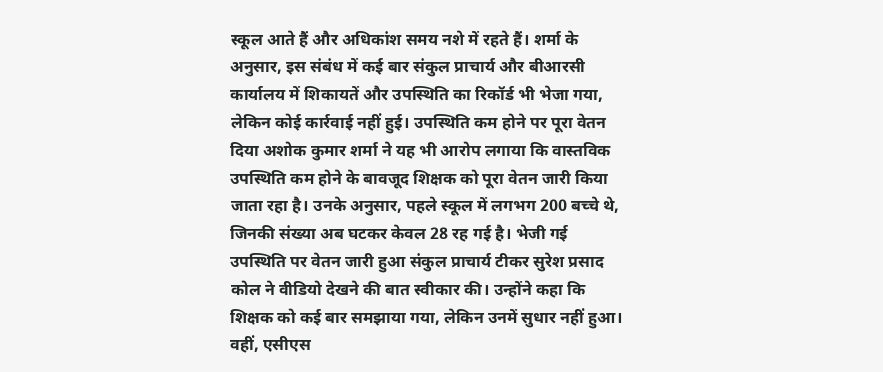स्कूल आते हैं और अधिकांश समय नशे में रहते हैं। शर्मा के अनुसार, इस संबंध में कई बार संकुल प्राचार्य और बीआरसी कार्यालय में शिकायतें और उपस्थिति का रिकॉर्ड भी भेजा गया, लेकिन कोई कार्रवाई नहीं हुई। उपस्थिति कम होने पर पूरा वेतन दिया अशोक कुमार शर्मा ने यह भी आरोप लगाया कि वास्तविक उपस्थिति कम होने के बावजूद शिक्षक को पूरा वेतन जारी किया जाता रहा है। उनके अनुसार, पहले स्कूल में लगभग 200 बच्चे थे, जिनकी संख्या अब घटकर केवल 28 रह गई है। भेजी गई उपस्थिति पर वेतन जारी हुआ संकुल प्राचार्य टीकर सुरेश प्रसाद कोल ने वीडियो देखने की बात स्वीकार की। उन्होंने कहा कि शिक्षक को कई बार समझाया गया, लेकिन उनमें सुधार नहीं हुआ। वहीं, एसीएस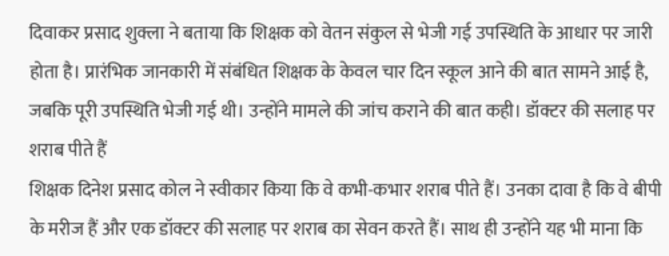दिवाकर प्रसाद शुक्ला ने बताया कि शिक्षक को वेतन संकुल से भेजी गई उपस्थिति के आधार पर जारी होता है। प्रारंभिक जानकारी में संबंधित शिक्षक के केवल चार दिन स्कूल आने की बात सामने आई है, जबकि पूरी उपस्थिति भेजी गई थी। उन्होंने मामले की जांच कराने की बात कही। डॉक्टर की सलाह पर शराब पीते हैं
शिक्षक दिनेश प्रसाद कोल ने स्वीकार किया कि वे कभी-कभार शराब पीते हैं। उनका दावा है कि वे बीपी के मरीज हैं और एक डॉक्टर की सलाह पर शराब का सेवन करते हैं। साथ ही उन्होंने यह भी माना कि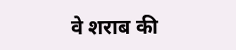वे शराब की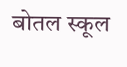बोतल स्कूल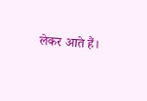लेकर आते हैं।